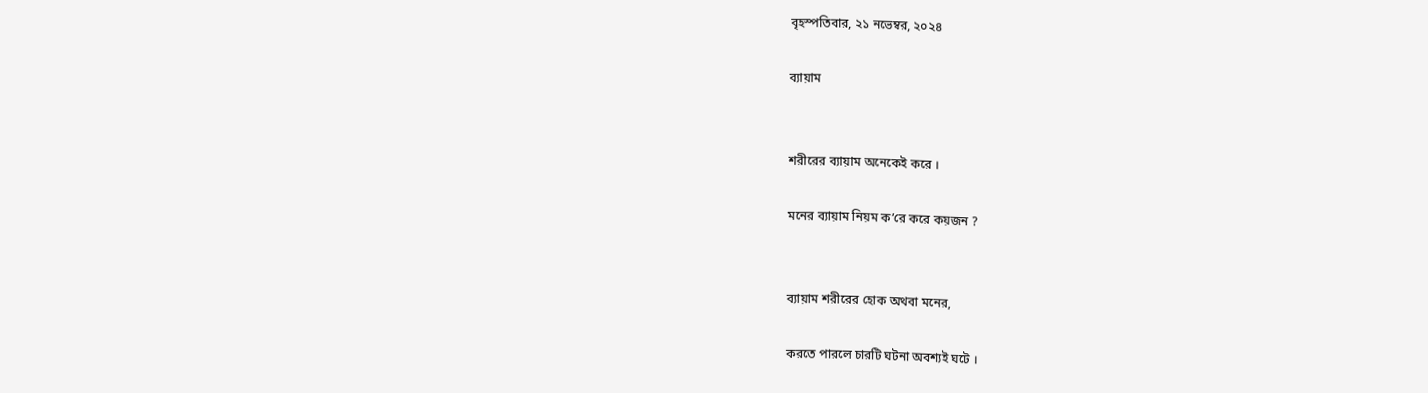বৃহস্পতিবার, ২১ নভেম্বর, ২০২৪

ব্যায়াম


শরীরের ব্যায়াম অনেকেই করে ।

মনের ব্যায়াম নিয়ম ক’রে করে কয়জন ?


ব্যায়াম শরীরের হোক অথবা মনের,

করতে পারলে চারটি ঘটনা অবশ্যই ঘটে ।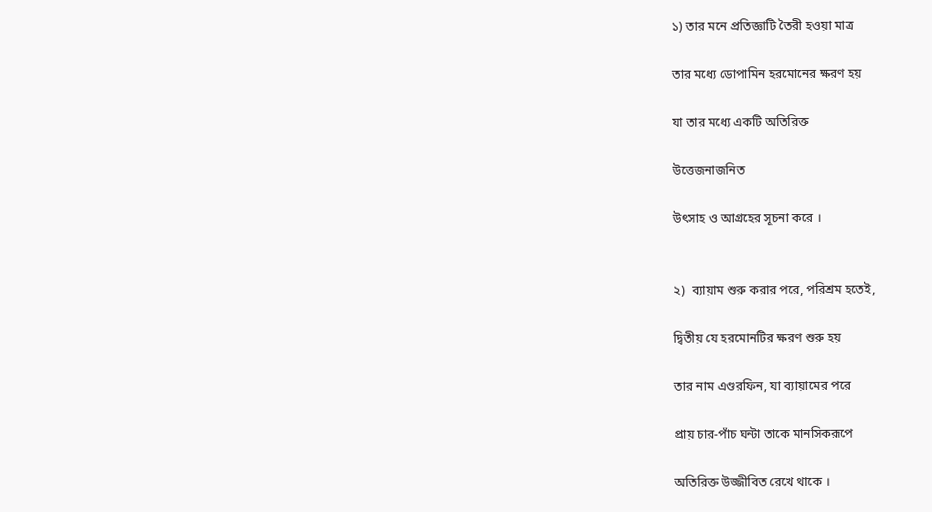১) তার মনে প্রতিজ্ঞাটি তৈরী হওয়া মাত্র

তার মধ্যে ডোপামিন হরমোনের ক্ষরণ হয়

যা তার মধ্যে একটি অতিরিক্ত

উত্তেজনাজনিত

উৎসাহ ও আগ্রহের সূচনা করে ।


২)  ব্যায়াম শুরু করার পরে, পরিশ্রম হতেই,

দ্বিতীয় যে হরমোনটির ক্ষরণ শুরু হয়

তার নাম এণ্ডরফিন, যা ব্যায়ামের পরে

প্রায় চার-পাঁচ ঘন্টা তাকে মানসিকরূপে

অতিরিক্ত উজ্জীবিত রেখে থাকে ।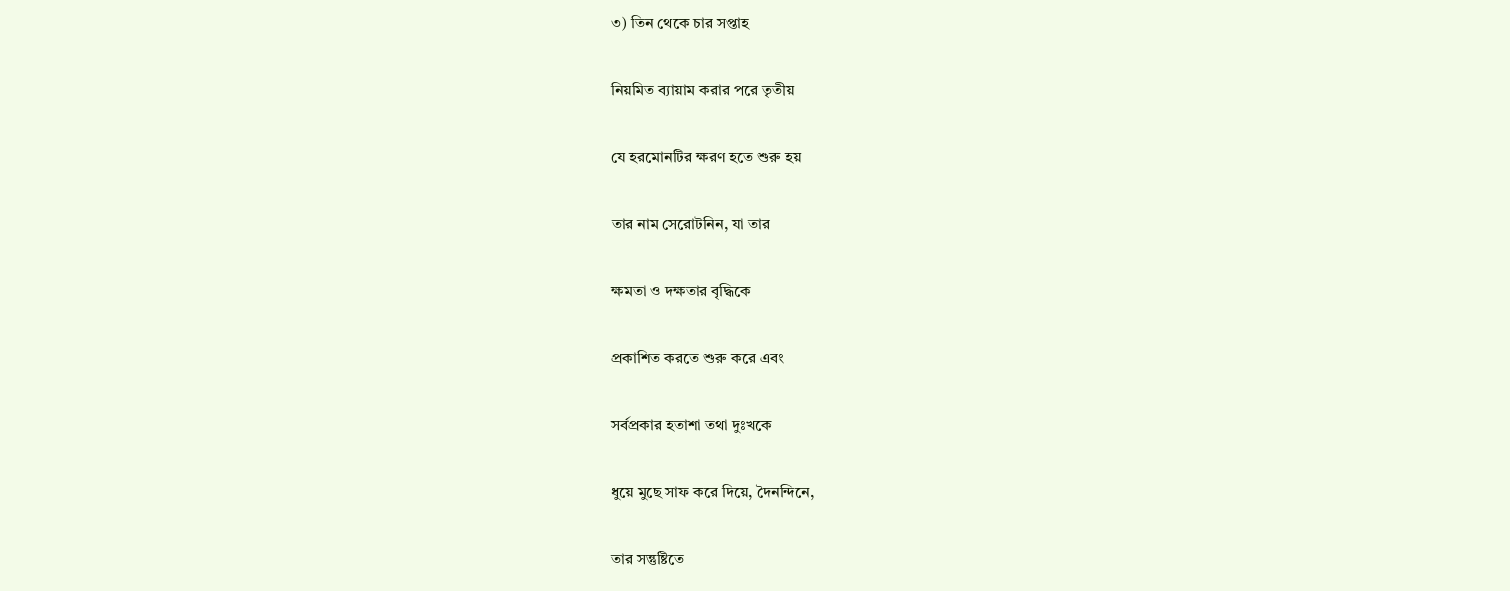৩) তিন থেকে চার সপ্তাহ

নিয়মিত ব্যায়াম করার পরে তৃতীয়

যে হরমোনটির ক্ষরণ হতে শুরু হয়

তার নাম সেরোটনিন, যা তার

ক্ষমতা ও দক্ষতার বৃদ্ধিকে

প্রকাশিত করতে শুরু করে এবং

সর্বপ্রকার হতাশা তথা দুঃখকে

ধুয়ে মুছে সাফ করে দিয়ে, দৈনন্দিনে,

তার সন্তুষ্টিতে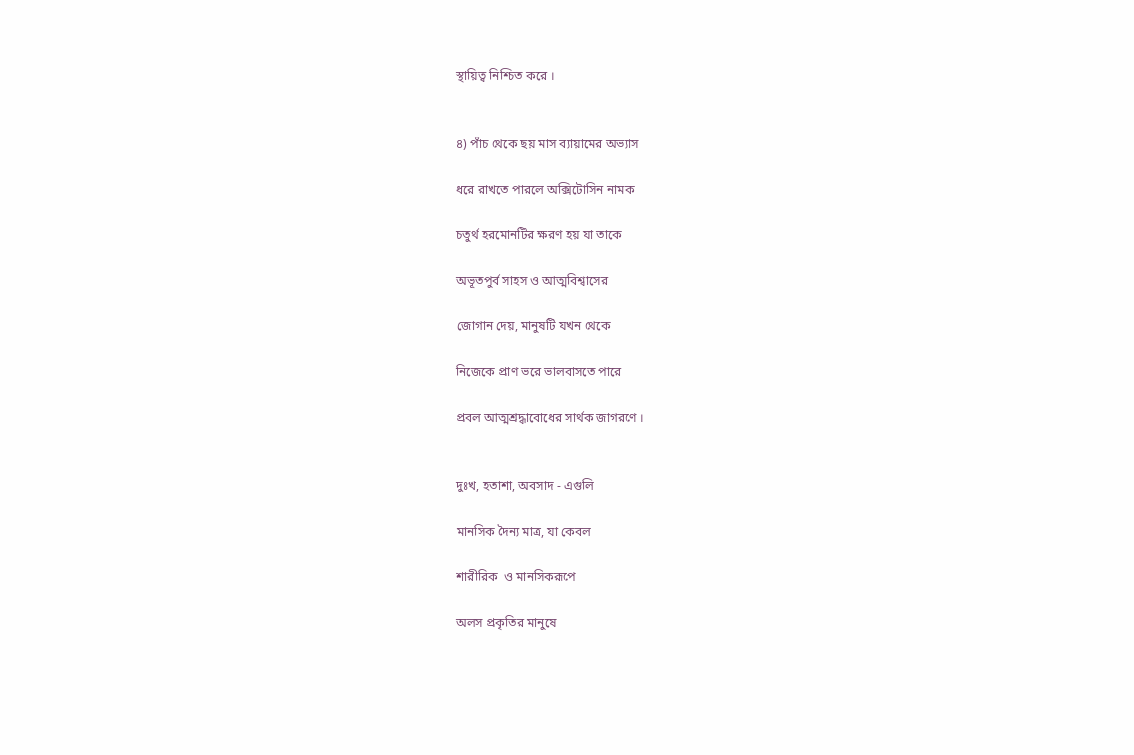স্থায়িত্ব নিশ্চিত করে ।


৪) পাঁচ থেকে ছয় মাস ব্যায়ামের অভ্যাস

ধরে রাখতে পারলে অক্সিটোসিন নামক

চতুর্থ হরমোনটির ক্ষরণ হয় যা তাকে

অভূতপুর্ব সাহস ও আত্মবিশ্বাসের

জোগান দেয়, মানুষটি যখন থেকে

নিজেকে প্রাণ ভরে ভালবাসতে পারে

প্রবল আত্মশ্রদ্ধাবোধের সার্থক জাগরণে ।


দুঃখ, হতাশা, অবসাদ - এগুলি

মানসিক দৈন্য মাত্র, যা কেবল

শারীরিক  ও মানসিকরূপে

অলস প্রকৃতির মানুষে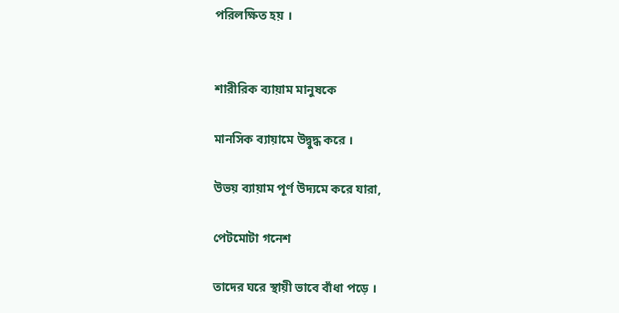পরিলক্ষিত হয় ।


শারীরিক ব্যায়াম মানুষকে

মানসিক ব্যায়ামে উদ্বুদ্ধ করে ।

উভয় ব্যায়াম পূর্ণ উদ্যমে করে যারা,

পেটমোটা গনেশ

তাদের ঘরে স্থায়ী ভাবে বাঁধা পড়ে ।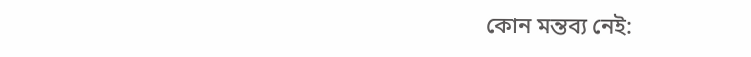কোন মন্তব্য নেই: